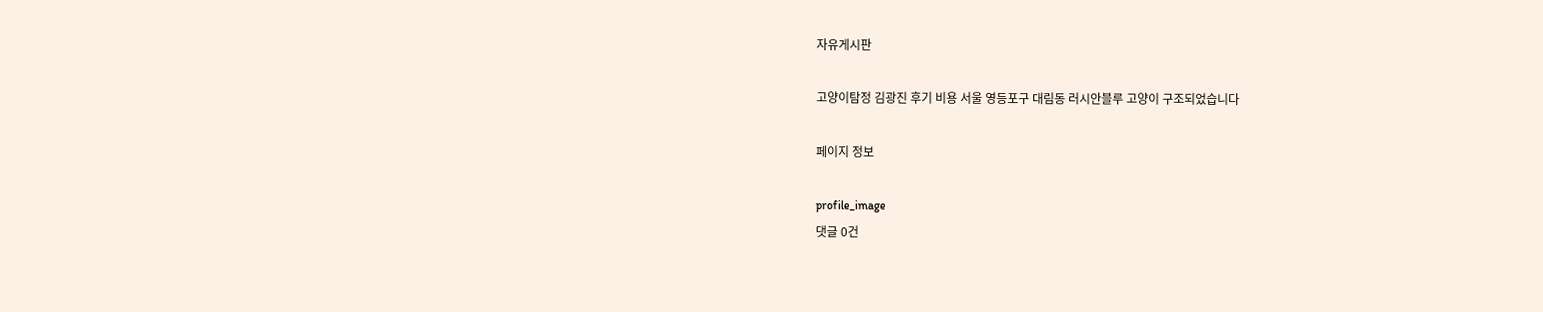자유게시판

고양이탐정 김광진 후기 비용 서울 영등포구 대림동 러시안블루 고양이 구조되었습니다

페이지 정보

profile_image
댓글 0건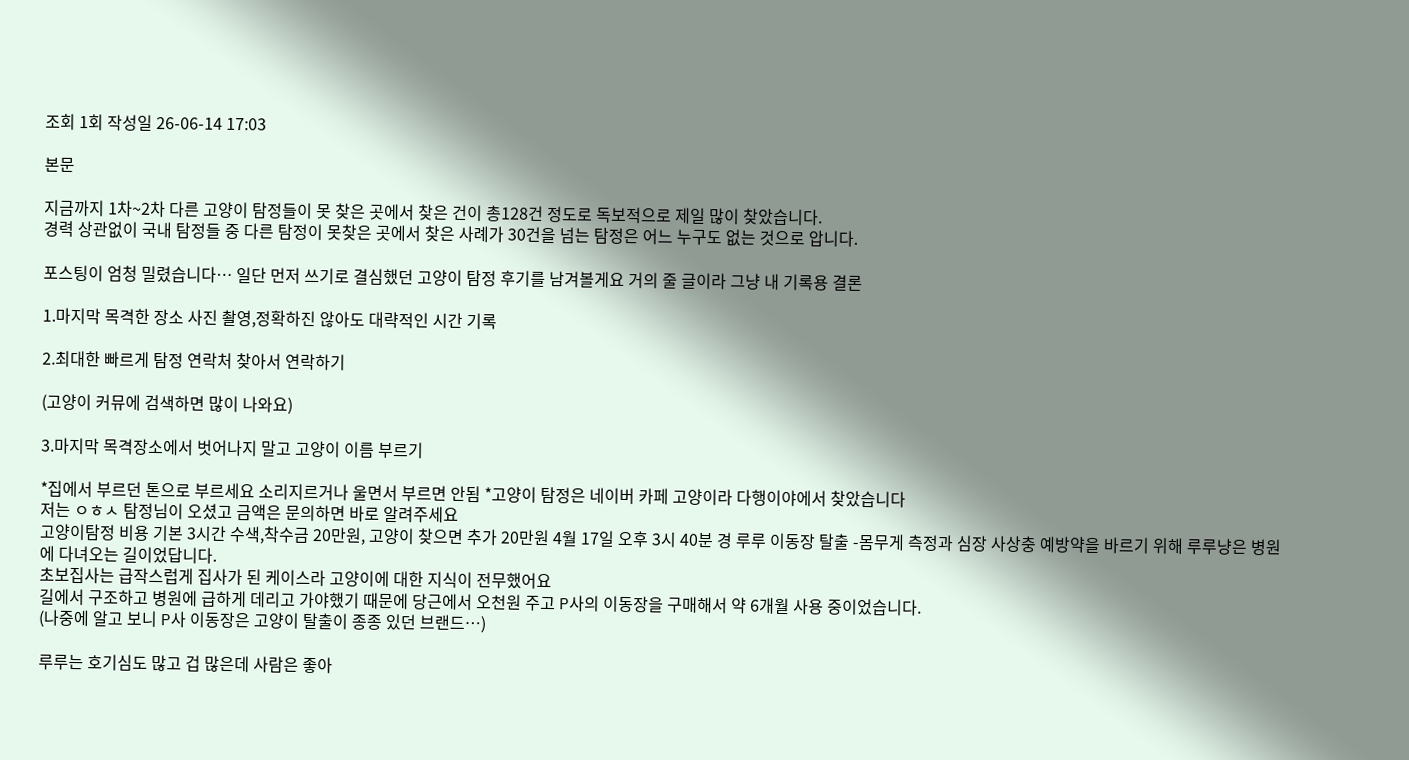조회 1회 작성일 26-06-14 17:03

본문

지금까지 1차~2차 다른 고양이 탐정들이 못 찾은 곳에서 찾은 건이 총128건 정도로 독보적으로 제일 많이 찾았습니다.
경력 상관없이 국내 탐정들 중 다른 탐정이 못찾은 곳에서 찾은 사례가 30건을 넘는 탐정은 어느 누구도 없는 것으로 압니다.

포스팅이 엄청 밀렸습니다… 일단 먼저 쓰기로 결심했던 고양이 탐정 후기를 남겨볼게요 거의 줄 글이라 그냥 내 기록용 결론

1.마지막 목격한 장소 사진 촬영,정확하진 않아도 대략적인 시간 기록

2.최대한 빠르게 탐정 연락처 찾아서 연락하기

(고양이 커뮤에 검색하면 많이 나와요)

3.마지막 목격장소에서 벗어나지 말고 고양이 이름 부르기

*집에서 부르던 톤으로 부르세요 소리지르거나 울면서 부르면 안됨 *고양이 탐정은 네이버 카페 고양이라 다행이야에서 찾았습니다
저는 ㅇㅎㅅ 탐정님이 오셨고 금액은 문의하면 바로 알려주세요
고양이탐정 비용 기본 3시간 수색,착수금 20만원, 고양이 찾으면 추가 20만원 4월 17일 오후 3시 40분 경 루루 이동장 탈출 -몸무게 측정과 심장 사상충 예방약을 바르기 위해 루루냥은 병원에 다녀오는 길이었답니다.
초보집사는 급작스럽게 집사가 된 케이스라 고양이에 대한 지식이 전무했어요
길에서 구조하고 병원에 급하게 데리고 가야했기 때문에 당근에서 오천원 주고 P사의 이동장을 구매해서 약 6개월 사용 중이었습니다.
(나중에 알고 보니 P사 이동장은 고양이 탈출이 종종 있던 브랜드…)

루루는 호기심도 많고 겁 많은데 사람은 좋아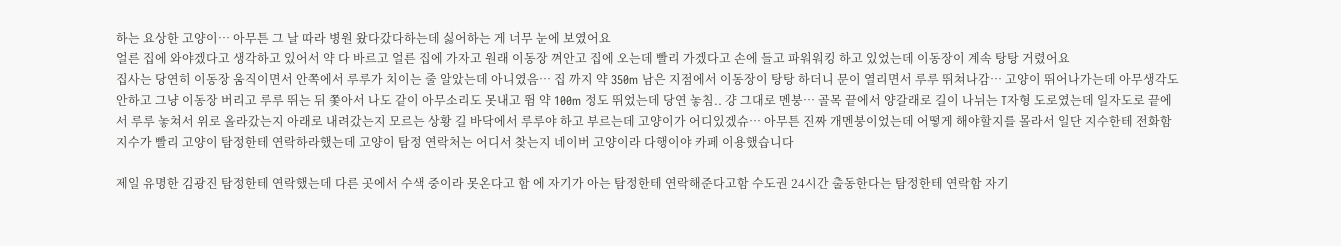하는 요상한 고양이… 아무튼 그 날 따라 병원 왔다갔다하는데 싫어하는 게 너무 눈에 보였어요
얼른 집에 와야겠다고 생각하고 있어서 약 다 바르고 얼른 집에 가자고 원래 이동장 껴안고 집에 오는데 빨리 가겠다고 손에 들고 파워워킹 하고 있었는데 이동장이 계속 탕탕 거렸어요
집사는 당연히 이동장 움직이면서 안쪽에서 루루가 치이는 줄 알았는데 아니였음… 집 까지 약 350m 남은 지점에서 이동장이 탕탕 하더니 문이 열리면서 루루 뛰쳐나감… 고양이 뛰어나가는데 아무생각도 안하고 그냥 이동장 버리고 루루 뛰는 뒤 쫓아서 나도 같이 아무소리도 못내고 뜀 약 100m 정도 뛰었는데 당연 놓침.. 걍 그대로 멘붕… 골목 끝에서 양갈래로 길이 나뉘는 T자형 도로였는데 일자도로 끝에서 루루 놓쳐서 위로 올라갔는지 아래로 내려갔는지 모르는 상황 길 바닥에서 루루야 하고 부르는데 고양이가 어디있겠슈… 아무튼 진짜 개멘붕이었는데 어떻게 해야할지를 몰라서 일단 지수한테 전화함 지수가 빨리 고양이 탐정한테 연락하라했는데 고양이 탐정 연락처는 어디서 찾는지 네이버 고양이라 다행이야 카페 이용했습니다

제일 유명한 김광진 탐정한테 연락했는데 다른 곳에서 수색 중이라 못온다고 함 에 자기가 아는 탐정한테 연락해준다고함 수도권 24시간 출동한다는 탐정한테 연락함 자기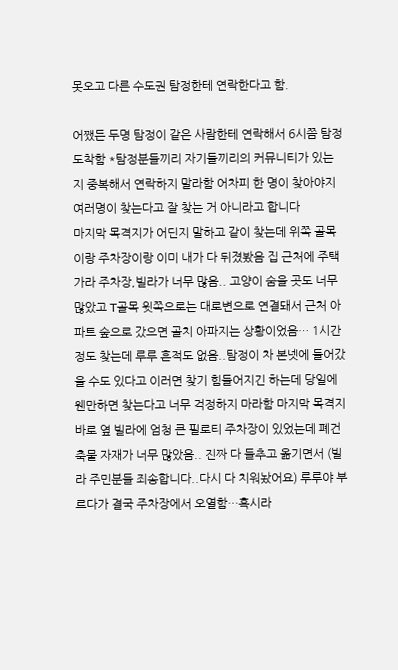못오고 다른 수도권 탐정한테 연락한다고 함.

어쨌든 두명 탐정이 같은 사람한테 연락해서 6시쯤 탐정 도착함 *탐정분들끼리 자기들끼리의 커뮤니티가 있는 지 중복해서 연락하지 말라함 어차피 한 명이 찾아야지 여러명이 찾는다고 잘 찾는 거 아니라고 합니다
마지막 목격지가 어딘지 말하고 같이 찾는데 위쪽 골목이랑 주차장이랑 이미 내가 다 뒤졌봤음 집 근처에 주택가라 주차장,빌라가 너무 많음.. 고양이 숨을 곳도 너무 많았고 T골목 윗쪽으로는 대로변으로 연결돼서 근처 아파트 숲으로 갔으면 골치 아파지는 상황이었음… 1시간 정도 찾는데 루루 흔적도 없음..탐정이 차 본넷에 들어갔을 수도 있다고 이러면 찾기 힘들어지긴 하는데 당일에 웬만하면 찾는다고 너무 걱정하지 마라함 마지막 목격지 바로 옆 빌라에 엄청 큰 필로티 주차장이 있었는데 폐건축물 자재가 너무 많았음.. 진짜 다 들추고 옮기면서 (빌라 주민분들 죄송합니다..다시 다 치워놨어요) 루루야 부르다가 결국 주차장에서 오열함…혹시라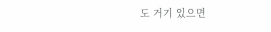도 거기 있으면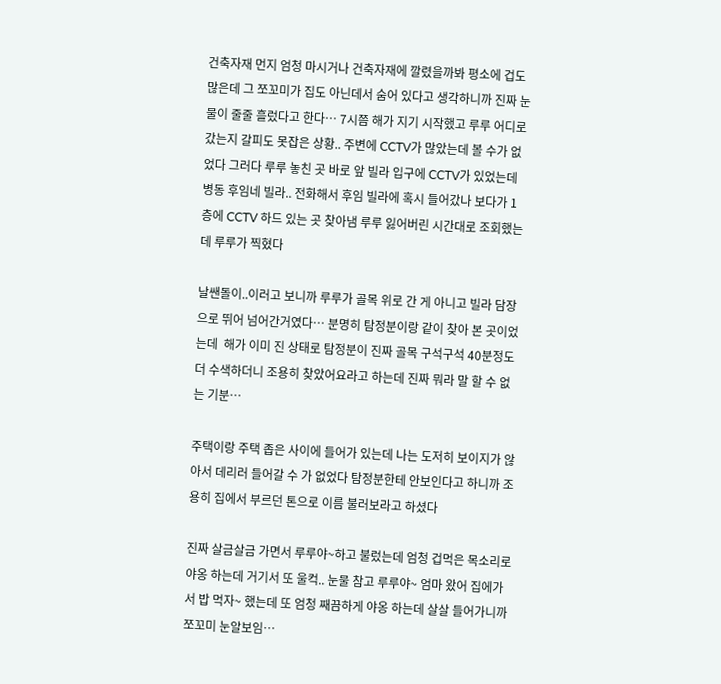건축자재 먼지 엄청 마시거나 건축자재에 깔렸을까봐 평소에 겁도 많은데 그 쪼꼬미가 집도 아닌데서 숨어 있다고 생각하니까 진짜 눈물이 줄줄 흘렀다고 한다… 7시쯤 해가 지기 시작했고 루루 어디로 갔는지 갈피도 못잡은 상황.. 주변에 CCTV가 많았는데 볼 수가 없었다 그러다 루루 놓친 곳 바로 앞 빌라 입구에 CCTV가 있었는데 병동 후임네 빌라.. 전화해서 후임 빌라에 혹시 들어갔나 보다가 1층에 CCTV 하드 있는 곳 찾아냄 루루 잃어버린 시간대로 조회했는데 루루가 찍혔다

날쌘돌이..이러고 보니까 루루가 골목 위로 간 게 아니고 빌라 담장으로 뛰어 넘어간거였다… 분명히 탐정분이랑 같이 찾아 본 곳이었는데  해가 이미 진 상태로 탐정분이 진짜 골목 구석구석 40분정도 더 수색하더니 조용히 찾았어요라고 하는데 진짜 뭐라 말 할 수 없는 기분…

주택이랑 주택 좁은 사이에 들어가 있는데 나는 도저히 보이지가 않아서 데리러 들어갈 수 가 없었다 탐정분한테 안보인다고 하니까 조용히 집에서 부르던 톤으로 이름 불러보라고 하셨다

진짜 살금살금 가면서 루루야~하고 불렀는데 엄청 겁먹은 목소리로 야옹 하는데 거기서 또 울컥.. 눈물 참고 루루야~ 엄마 왔어 집에가서 밥 먹자~ 했는데 또 엄청 째끔하게 야옹 하는데 살살 들어가니까 쪼꼬미 눈알보임…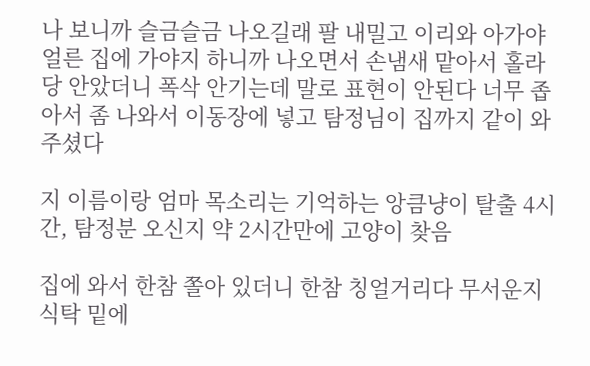나 보니까 슬금슬금 나오길래 팔 내밀고 이리와 아가야 얼른 집에 가야지 하니까 나오면서 손냄새 맡아서 홀라당 안았더니 폭삭 안기는데 말로 표현이 안된다 너무 좁아서 좀 나와서 이동장에 넣고 탐정님이 집까지 같이 와주셨다

지 이름이랑 엄마 목소리는 기억하는 앙큼냥이 탈출 4시간, 탐정분 오신지 약 2시간만에 고양이 찾음

집에 와서 한참 쫄아 있더니 한참 칭얼거리다 무서운지 식탁 밑에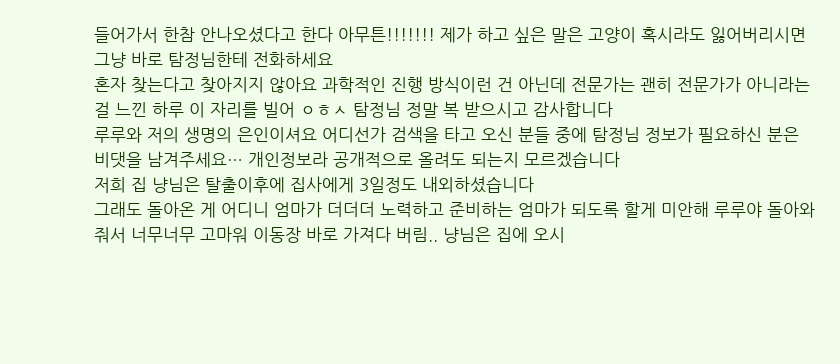들어가서 한참 안나오셨다고 한다 아무튼!!!!!!! 제가 하고 싶은 말은 고양이 혹시라도 잃어버리시면 그냥 바로 탐정님한테 전화하세요
혼자 찾는다고 찾아지지 않아요 과학적인 진행 방식이런 건 아닌데 전문가는 괜히 전문가가 아니라는 걸 느낀 하루 이 자리를 빌어 ㅇㅎㅅ 탐정님 정말 복 받으시고 감사합니다
루루와 저의 생명의 은인이셔요 어디선가 검색을 타고 오신 분들 중에 탐정님 정보가 필요하신 분은 비댓을 남겨주세요… 개인정보라 공개적으로 올려도 되는지 모르겠습니다
저희 집 냥님은 탈출이후에 집사에게 3일정도 내외하셨습니다
그래도 돌아온 게 어디니 엄마가 더더더 노력하고 준비하는 엄마가 되도록 할게 미안해 루루야 돌아와줘서 너무너무 고마워 이동장 바로 가져다 버림.. 냥님은 집에 오시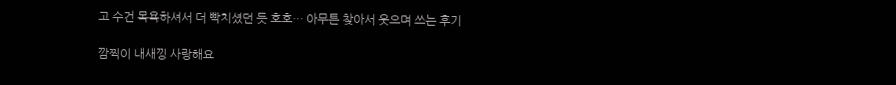고 수건 목욕하셔서 더 빡치셨던 듯 호호… 아무튼 찾아서 웃으며 쓰는 후기

깜찍이 내새낑 사랑해요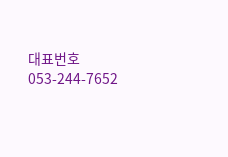대표번호053-244-7652